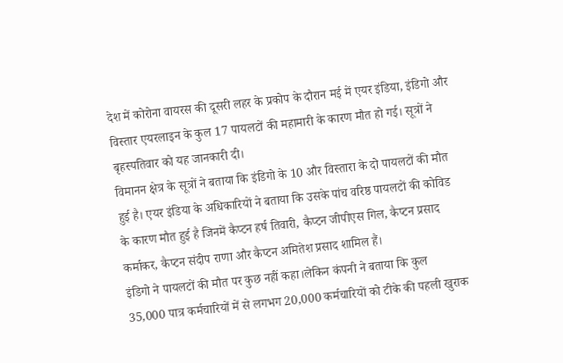देश में कोरोना वायरस की दूसरी लहर के प्रकोप के दौरान मई में एयर इंडिया, इंडिगो और विस्तार एयरलाइन के कुल 17 पायलटों की महामारी के कारण मौत हो गई। सूत्रों ने बृहस्पतिवार को यह जानकारी दी।
विमानन क्षेत्र के सूत्रों ने बताया कि इंडिगो के 10 और विस्तारा के दो पायलटों की मौत हुई है। एयर इंडिया के अधिकारियों ने बताया कि उसके पांच वरिष्ठ पायलटों की कोविड के कारण मौत हुई है जिनमें कैप्टन हर्ष तिवारी, कैप्टन जीपीएस गिल, कैप्टन प्रसाद कर्माकर, कैप्टन संदीप राणा और कैप्टन अमितेश प्रसाद शामिल हैं।
इंडिगो ने पायलटों की मौत पर कुछ नहीं कहा।लेकिन कंपनी ने बताया कि कुल 35,000 पात्र कर्मचारियों में से लगभग 20,000 कर्मचारियों को टीके की पहली खुराक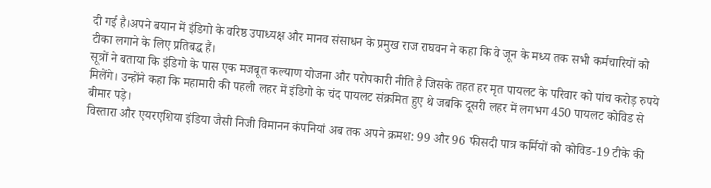दी गई है।अपने बयान में इंडिगो के वरिष्ठ उपाध्यक्ष और मानव संसाधन के प्रमुख राज राघवन ने कहा कि वे जून के मध्य तक सभी कर्मचारियों को टीका लगाने के लिए प्रतिबद्ध हैं।
सूत्रों ने बताया कि इंडिगो के पास एक मजबूत कल्याण योजना और परोपकारी नीति है जिसके तहत हर मृत पायलट के परिवार को पांच करोड़ रुपये मिलेंगे। उन्होंने कहा कि महामारी की पहली लहर में इंडिगो के चंद पायलट संक्रमित हुए थे जबकि दूसरी लहर में लगभग 450 पायलट कोविड से बीमार पड़े।
विस्तारा और एयरएशिया इंडिया जैसी निजी विमानन कंपनियां अब तक अपने क्रमश: 99 और 96 फीसदी पात्र कर्मियों को कोविड-19 टीके की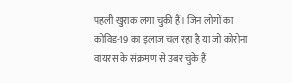पहली खुराक लगा चुकी हैं। जिन लोगों का कोविड-19 का इलाज चल रहा है या जो कोरोना वायरस के संक्रमण से उबर चुके हैं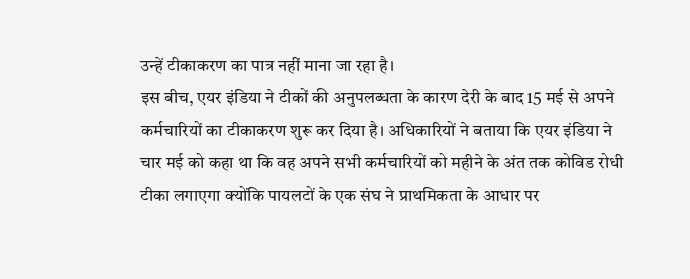उन्हें टीकाकरण का पात्र नहीं माना जा रहा है।
इस बीच, एयर इंडिया ने टीकों की अनुपलब्धता के कारण देरी के बाद 15 मई से अपने कर्मचारियों का टीकाकरण शुरू कर दिया है। अधिकारियों ने बताया कि एयर इंडिया ने चार मई को कहा था कि वह अपने सभी कर्मचारियों को महीने के अंत तक कोविड रोधी टीका लगाएगा क्योंकि पायलटों के एक संघ ने प्राथमिकता के आधार पर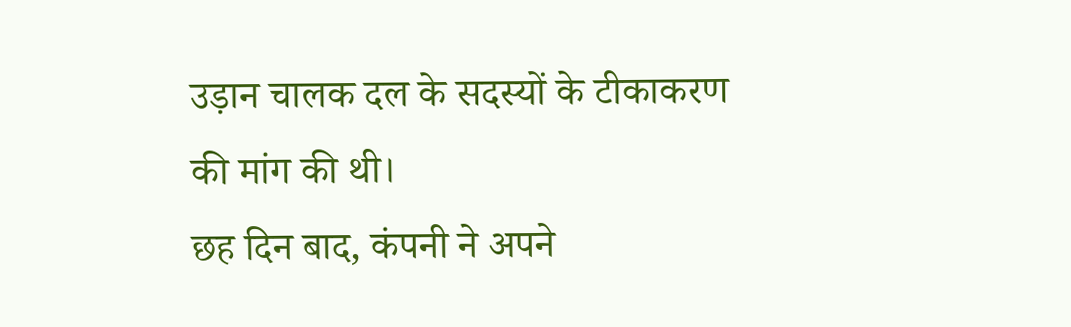उड़ान चालक दल के सदस्यों के टीकाकरण की मांग की थी।
छह दिन बाद, कंपनी ने अपने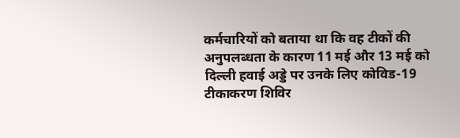कर्मचारियों को बताया था कि वह टीकों की अनुपलब्धता के कारण 11 मई और 13 मई को दिल्ली हवाई अड्डे पर उनके लिए कोविड-19 टीकाकरण शिविर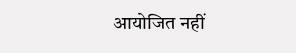आयोजित नहीं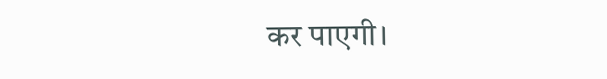कर पाएगी।